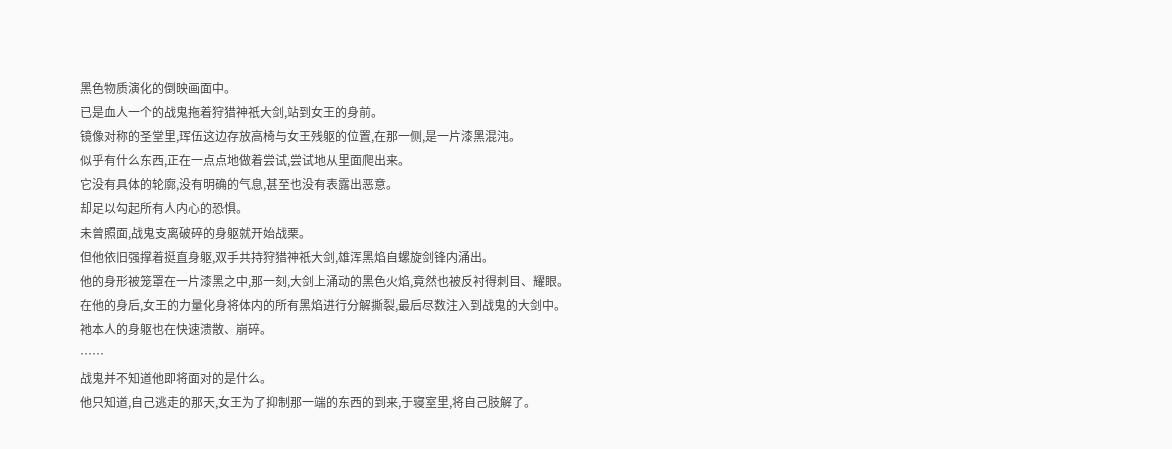黑色物质演化的倒映画面中。
已是血人一个的战鬼拖着狩猎神祇大剑,站到女王的身前。
镜像对称的圣堂里,珲伍这边存放高椅与女王残躯的位置,在那一侧,是一片漆黑混沌。
似乎有什么东西,正在一点点地做着尝试,尝试地从里面爬出来。
它没有具体的轮廓,没有明确的气息,甚至也没有表露出恶意。
却足以勾起所有人内心的恐惧。
未曾照面,战鬼支离破碎的身躯就开始战栗。
但他依旧强撑着挺直身躯,双手共持狩猎神祇大剑,雄浑黑焰自螺旋剑锋内涌出。
他的身形被笼罩在一片漆黑之中,那一刻,大剑上涌动的黑色火焰,竟然也被反衬得刺目、耀眼。
在他的身后,女王的力量化身将体内的所有黑焰进行分解撕裂,最后尽数注入到战鬼的大剑中。
祂本人的身躯也在快速溃散、崩碎。
……
战鬼并不知道他即将面对的是什么。
他只知道,自己逃走的那天,女王为了抑制那一端的东西的到来,于寝室里,将自己肢解了。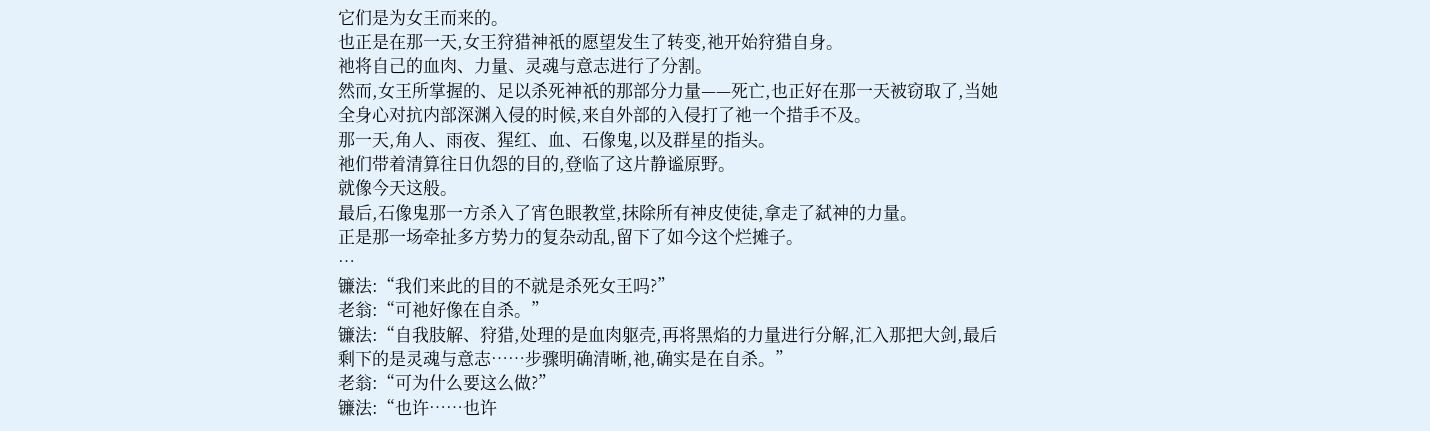它们是为女王而来的。
也正是在那一天,女王狩猎神祇的愿望发生了转变,祂开始狩猎自身。
祂将自己的血肉、力量、灵魂与意志进行了分割。
然而,女王所掌握的、足以杀死神祇的那部分力量——死亡,也正好在那一天被窃取了,当她全身心对抗内部深渊入侵的时候,来自外部的入侵打了祂一个措手不及。
那一天,角人、雨夜、猩红、血、石像鬼,以及群星的指头。
祂们带着清算往日仇怨的目的,登临了这片静谧原野。
就像今天这般。
最后,石像鬼那一方杀入了宵色眼教堂,抹除所有神皮使徒,拿走了弑神的力量。
正是那一场牵扯多方势力的复杂动乱,留下了如今这个烂摊子。
…
镰法:“我们来此的目的不就是杀死女王吗?”
老翁:“可祂好像在自杀。”
镰法:“自我肢解、狩猎,处理的是血肉躯壳,再将黑焰的力量进行分解,汇入那把大剑,最后剩下的是灵魂与意志……步骤明确清晰,祂,确实是在自杀。”
老翁:“可为什么要这么做?”
镰法:“也许……也许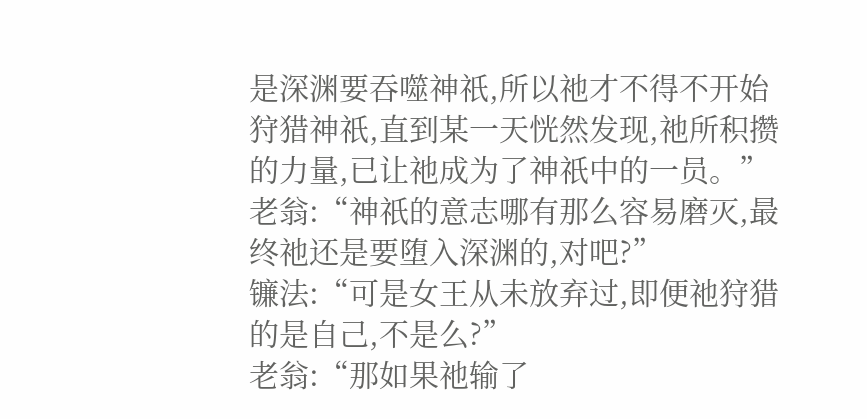是深渊要吞噬神祇,所以祂才不得不开始狩猎神祇,直到某一天恍然发现,祂所积攒的力量,已让祂成为了神祇中的一员。”
老翁:“神祇的意志哪有那么容易磨灭,最终祂还是要堕入深渊的,对吧?”
镰法:“可是女王从未放弃过,即便祂狩猎的是自己,不是么?”
老翁:“那如果祂输了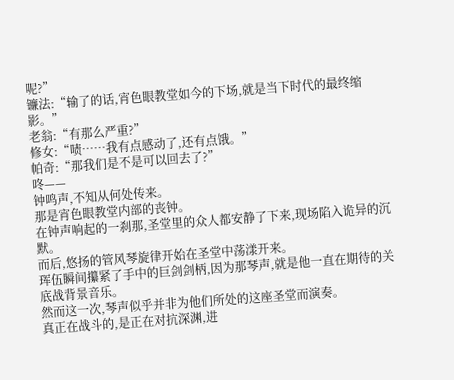呢?”
镰法:“输了的话,宵色眼教堂如今的下场,就是当下时代的最终缩影。”
老翁:“有那么严重?”
修女:“啧……我有点感动了,还有点饿。”
帕奇:“那我们是不是可以回去了?”
咚——
钟鸣声,不知从何处传来。
那是宵色眼教堂内部的丧钟。
在钟声响起的一刹那,圣堂里的众人都安静了下来,现场陷入诡异的沉默。
而后,悠扬的管风琴旋律开始在圣堂中荡漾开来。
珲伍瞬间攥紧了手中的巨剑剑柄,因为那琴声,就是他一直在期待的关底战背景音乐。
然而这一次,琴声似乎并非为他们所处的这座圣堂而演奏。
真正在战斗的,是正在对抗深渊,进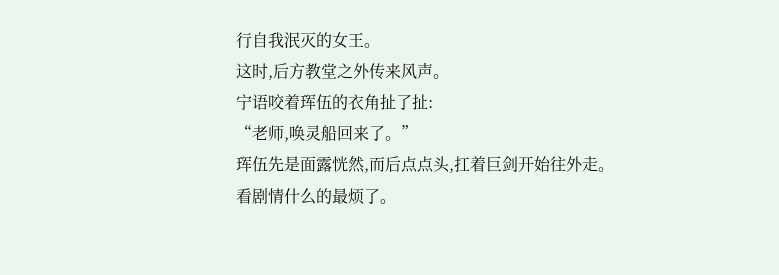行自我泯灭的女王。
这时,后方教堂之外传来风声。
宁语咬着珲伍的衣角扯了扯:
“老师,唤灵船回来了。”
珲伍先是面露恍然,而后点点头,扛着巨剑开始往外走。
看剧情什么的最烦了。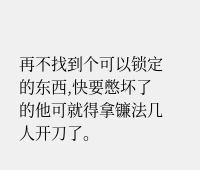再不找到个可以锁定的东西,快要憋坏了的他可就得拿镰法几人开刀了。